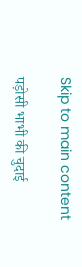Skip to main content

पड़ोसी भाभी की चुदाई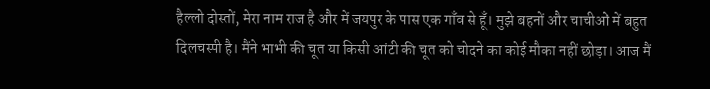हैल्लो दोस्तों, मेरा नाम राज है और में जयपुर के पास एक गाँव से हूँ। मुझे बहनों और चाचीओं में बहुत दिलचस्पी है। मैंने भाभी की चूत या किसी आंटी की चूत को चोदने का कोई मौका नहीं छोड़ा। आज मैं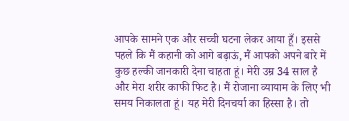आपके सामने एक और सच्ची घटना लेकर आया हूँ। इससे पहले कि मैं कहानी को आगे बढ़ाऊं, मैं आपको अपने बारे में कुछ हल्की जानकारी देना चाहता हूं। मेरी उम्र 34 साल है और मेरा शरीर काफी फिट है। मैं रोजाना व्यायाम के लिए भी समय निकालता हूं। यह मेरी दिनचर्या का हिस्सा है। तो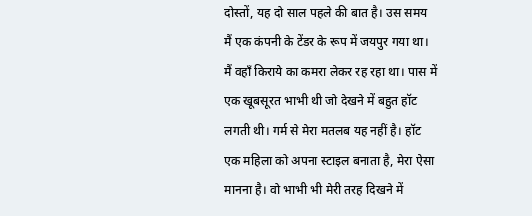दोस्तों, यह दो साल पहले की बात है। उस समय मैं एक कंपनी के टेंडर के रूप में जयपुर गया था। मैं वहाँ किराये का कमरा लेकर रह रहा था। पास में एक खूबसूरत भाभी थी जो देखने में बहुत हॉट लगती थी। गर्म से मेरा मतलब यह नहीं है। हॉट एक महिला को अपना स्टाइल बनाता है, मेरा ऐसा मानना है। वो भाभी भी मेरी तरह दिखने में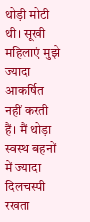थोड़ी मोटी थी। सूखी महिलाएं मुझे ज्यादा आकर्षित नहीं करती हैं। मैं थोड़ा स्वस्थ बहनों में ज्यादा दिलचस्पी रखता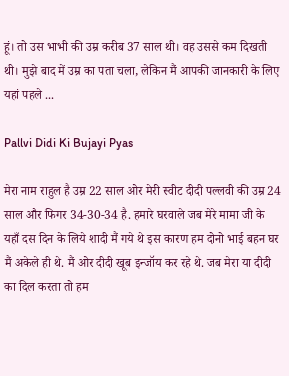हूं। तो उस भाभी की उम्र करीब 37 साल थी। वह उससे कम दिखती थी। मुझे बाद में उम्र का पता चला, लेकिन मैं आपकी जानकारी के लिए यहां पहले ...

Pallvi Didi Ki Bujayi Pyas

मेरा नाम राहुल है उम्र 22 साल ओर मेरी स्वीट दीदी पल्लवी की उम्र 24 साल और फिगर 34-30-34 है. हमारे घरवाले जब मेरे मामा जी के यहाँ दस दिन के लिये शादी मैं गये थे इस कारण हम दोनो भाई बहन घर मैं अकेले ही थे. मैं ओर दीदी खूब इन्जॉय कर रहे थे. जब मेरा या दीदी का दिल करता तो हम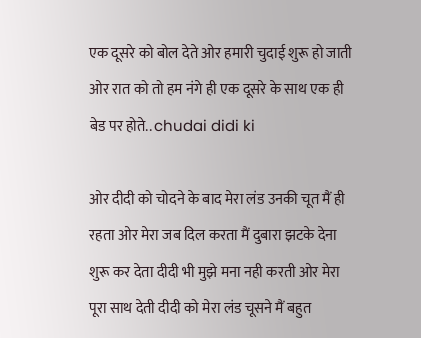एक दूसरे को बोल देते ओर हमारी चुदाई शुरू हो जाती ओर रात को तो हम नंगे ही एक दूसरे के साथ एक ही बेड पर होते.. chudai didi ki

ओर दीदी को चोदने के बाद मेरा लंड उनकी चूत मैं ही रहता ओर मेरा जब दिल करता मैं दुबारा झटके देना शुरू कर देता दीदी भी मुझे मना नही करती ओर मेरा पूरा साथ देती दीदी को मेरा लंड चूसने मैं बहुत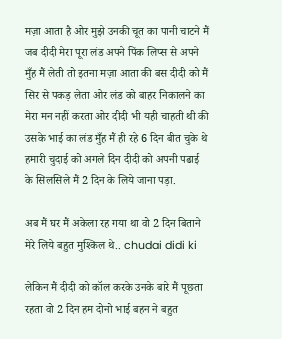मज़ा आता है ओर मुझे उनकी चूत का पानी चाटने मैं जब दीदी मेरा पूरा लंड अपने पिंक लिप्स से अपने मुँह मैं लेती तो इतना मज़ा आता की बस दीदी को मैं सिर से पकड़ लेता ओर लंड को बाहर निकालने का मेरा मन नहीं करता ओर दीदी भी यही चाहती थी की उसके भाई का लंड मुँह मैं ही रहे 6 दिन बीत चुके थे हमारी चुदाई को अगले दिन दीदी को अपनी पढाई के सिलसिले मैं 2 दिन के लिये जाना पड़ा.

अब मैं घर मैं अकेला रह गया था वो 2 दिन बिताने मेरे लिये बहुत मुश्किल थे.. chudai didi ki

लेकिन मैं दीदी को कॉल करके उनके बारे मैं पूछता रहता वो 2 दिन हम दोनो भाई बहन ने बहुत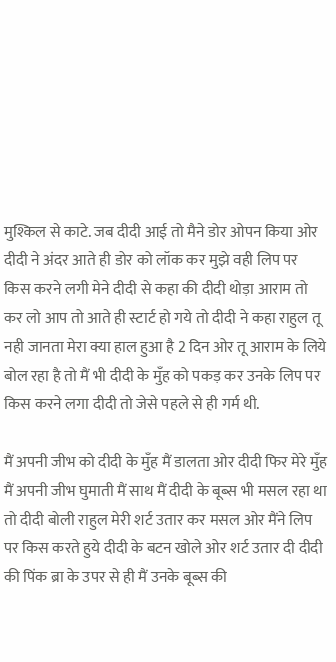मुश्किल से काटे. जब दीदी आई तो मैने डोर ओपन किया ओर दीदी ने अंदर आते ही डोर को लॉक कर मुझे वही लिप पर किस करने लगी मेने दीदी से कहा की दीदी थोड़ा आराम तो कर लो आप तो आते ही स्टार्ट हो गये तो दीदी ने कहा राहुल तू नही जानता मेरा क्या हाल हुआ है 2 दिन ओर तू आराम के लिये बोल रहा है तो मैं भी दीदी के मुँह को पकड़ कर उनके लिप पर किस करने लगा दीदी तो जेसे पहले से ही गर्म थी.

मैं अपनी जीभ को दीदी के मुँह मैं डालता ओर दीदी फिर मेरे मुँह मैं अपनी जीभ घुमाती मैं साथ मैं दीदी के बूब्स भी मसल रहा था तो दीदी बोली राहुल मेरी शर्ट उतार कर मसल ओर मैंने लिप पर किस करते हुये दीदी के बटन खोले ओर शर्ट उतार दी दीदी की पिंक ब्रा के उपर से ही मैं उनके बूब्स की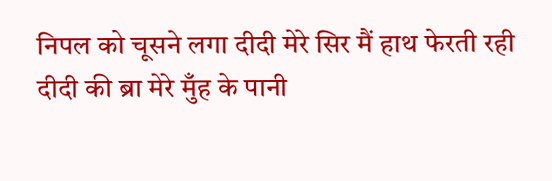निपल को चूसने लगा दीदी मेरे सिर मैं हाथ फेरती रही दीदी की ब्रा मेरे मुँह के पानी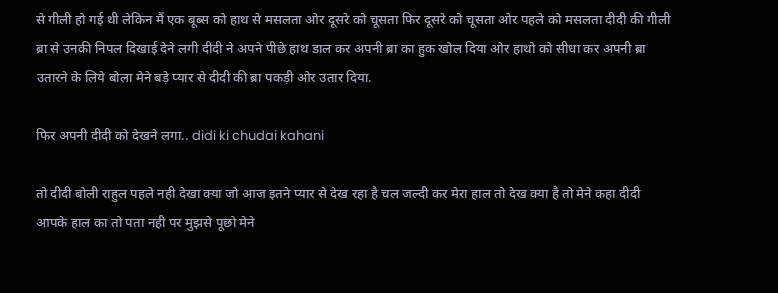से गीली हो गई थी लेकिन मैं एक बूब्स को हाथ से मसलता ओर दूसरे को चूसता फिर दूसरे को चूसता ओर पहले को मसलता दीदी की गीली ब्रा से उनकी निपल दिखाई देने लगी दीदी ने अपने पीछे हाथ डाल कर अपनी ब्रा का हुक खोल दिया ओर हाथो को सीधा कर अपनी ब्रा उतारने के लिये बोला मेने बड़े प्यार से दीदी की ब्रा पकड़ी ओर उतार दिया.

फिर अपनी दीदी को देखने लगा.. didi ki chudai kahani

तो दीदी बोली राहुल पहले नही देखा क्या जो आज इतने प्यार से देख रहा है चल जल्दी कर मेरा हाल तो देख क्या है तो मेने कहा दीदी आपके हाल का तो पता नही पर मुझसे पूछो मेने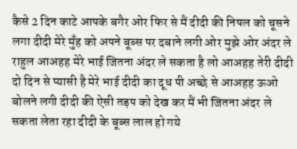कैसे 2 दिन काटे आपके बगैर ओर फिर से मैं दीदी की निपल को चूसने लगा दीदी मेरे मुँह को अपने बूब्स पर दबाने लगी ओर मुझे ओर अंदर ले राहुल आअहह मेरे भाई जितना अंदर ले सकता है लो आअहह तेरी दीदी दो दिन से प्यासी है मेरे भाई दीदी का दूध पी अच्छे से आअहह ऊओ बोलने लगी दीदी की ऐसी तड़प को देख कर मैं भी जितना अंदर ले सकता लेता रहा दीदी के बूब्स लाल हो गये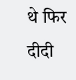थे फिर दीदी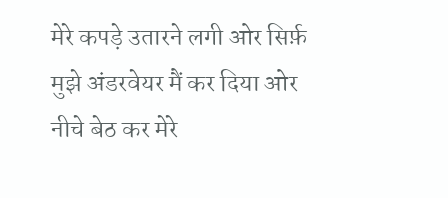मेरे कपड़े उतारने लगी ओर सिर्फ़ मुझे अंडरवेयर मैं कर दिया ओर नीचे बेठ कर मेरे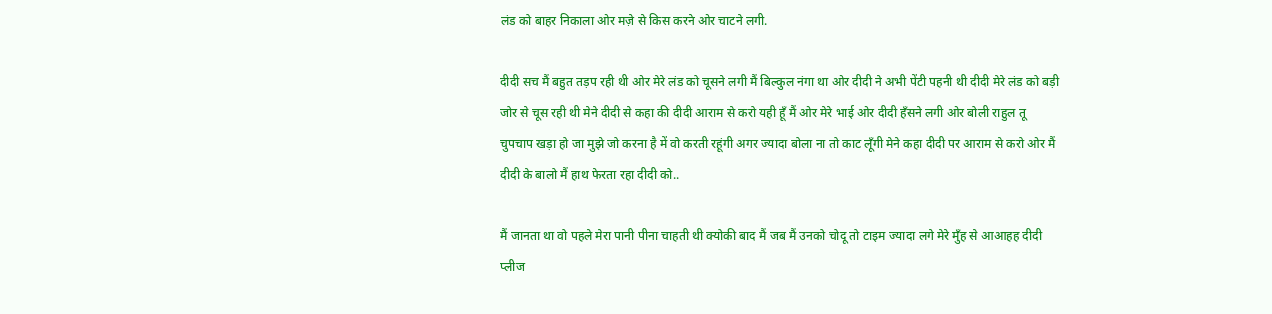लंड को बाहर निकाला ओर मज़े से किस करने ओर चाटने लगी.

दीदी सच मैं बहुत तड़प रही थी ओर मेरे लंड को चूसने लगी मैं बिल्कुल नंगा था ओर दीदी ने अभी पेंटी पहनी थी दीदी मेरे लंड को बड़ी जोर से चूस रही थी मेने दीदी से कहा की दीदी आराम से करो यही हूँ मैं ओर मेरे भाई ओर दीदी हँसने लगी ओर बोली राहुल तू चुपचाप खड़ा हो जा मुझे जो करना है में वो करती रहूंगी अगर ज्यादा बोला ना तो काट लूँगी मेने कहा दीदी पर आराम से करो ओर मैं दीदी के बालो मैं हाथ फेरता रहा दीदी को..

मैं जानता था वो पहले मेरा पानी पीना चाहती थी क्योकी बाद मैं जब मैं उनको चोदू तो टाइम ज्यादा लगे मेरे मुँह से आआहह दीदी प्लीज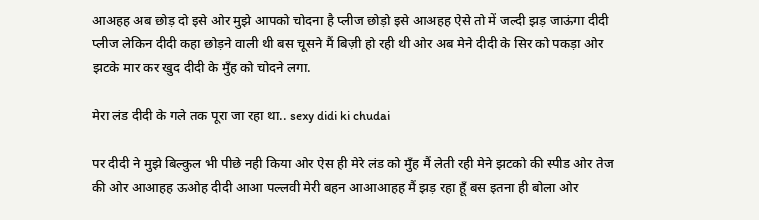आअहह अब छोड़ दो इसे ओर मुझे आपको चोदना है प्लीज छोड़ो इसे आअहह ऐसे तो में जल्दी झड़ जाऊंगा दीदी प्लीज लेकिन दीदी कहा छोड़ने वाली थी बस चूसने मैं बिज़ी हो रही थी ओर अब मेने दीदी के सिर को पकड़ा ओर झटके मार कर खुद दीदी के मुँह को चोदने लगा.

मेरा लंड दीदी के गले तक पूरा जा रहा था.. sexy didi ki chudai

पर दीदी ने मुझे बिल्कुल भी पीछे नही किया ओर ऐस ही मेरे लंड को मुँह मैं लेती रही मेने झटको की स्पीड ओर तेज की ओर आआहह ऊओह दीदी आआ पल्लवी मेरी बहन आआआहह मैं झड़ रहा हूँ बस इतना ही बोला ओर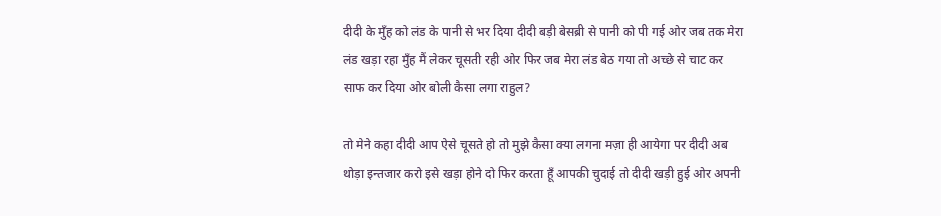दीदी के मुँह को लंड के पानी से भर दिया दीदी बड़ी बेसब्री से पानी को पी गई ओर जब तक मेरा लंड खड़ा रहा मुँह मैं लेकर चूसती रही ओर फिर जब मेरा लंड बेठ गया तो अच्छे से चाट कर साफ कर दिया ओर बोली कैसा लगा राहुल?

तो मेने कहा दीदी आप ऐसे चूसते हो तो मुझे कैसा क्या लगना मज़ा ही आयेगा पर दीदी अब थोड़ा इन्तजार करो इसे खड़ा होने दो फिर करता हूँ आपकी चुदाई तो दीदी खड़ी हुई ओर अपनी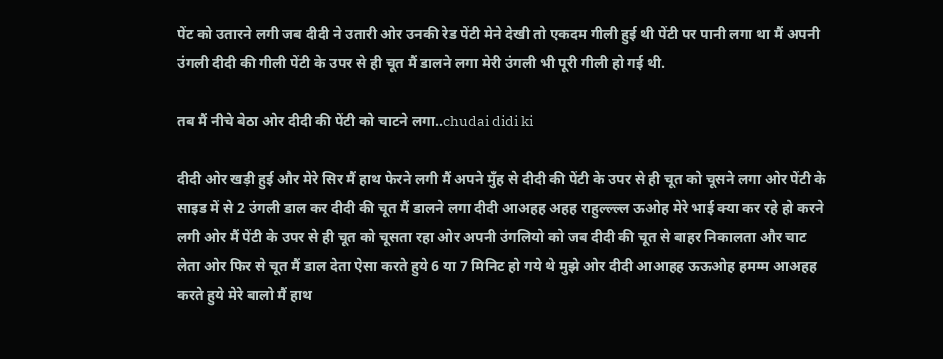पेंट को उतारने लगी जब दीदी ने उतारी ओर उनकी रेड पेंटी मेने देखी तो एकदम गीली हुई थी पेंटी पर पानी लगा था मैं अपनी उंगली दीदी की गीली पेंटी के उपर से ही चूत मैं डालने लगा मेरी उंगली भी पूरी गीली हो गई थी.

तब मैं नीचे बेठा ओर दीदी की पेंटी को चाटने लगा..chudai didi ki

दीदी ओर खड़ी हुई और मेरे सिर मैं हाथ फेरने लगी मैं अपने मुँह से दीदी की पेंटी के उपर से ही चूत को चूसने लगा ओर पेंटी के साइड में से 2 उंगली डाल कर दीदी की चूत मैं डालने लगा दीदी आअहह अहह राहुल्ल्ल्ल ऊओह मेरे भाई क्या कर रहे हो करने लगी ओर मैं पेंटी के उपर से ही चूत को चूसता रहा ओर अपनी उंगलियो को जब दीदी की चूत से बाहर निकालता और चाट लेता ओर फिर से चूत मैं डाल देता ऐसा करते हुये 6 या 7 मिनिट हो गये थे मुझे ओर दीदी आआहह ऊऊओह हमम्म आअहह करते हुये मेरे बालो मैं हाथ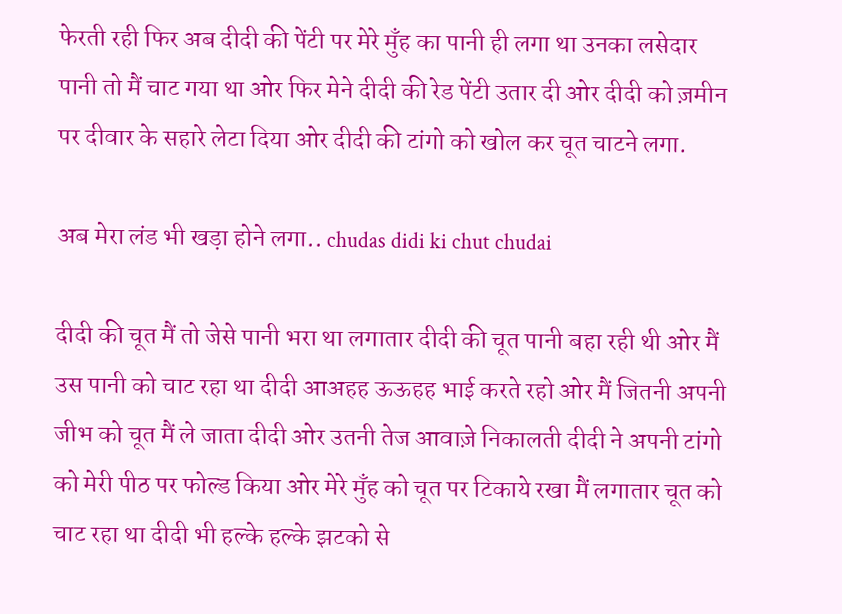फेरती रही फिर अब दीदी की पेंटी पर मेरे मुँह का पानी ही लगा था उनका लसेदार पानी तो मैं चाट गया था ओर फिर मेने दीदी की रेड पेंटी उतार दी ओर दीदी को ज़मीन पर दीवार के सहारे लेटा दिया ओर दीदी की टांगो को खोल कर चूत चाटने लगा.

अब मेरा लंड भी खड़ा होने लगा.. chudas didi ki chut chudai

दीदी की चूत मैं तो जेसे पानी भरा था लगातार दीदी की चूत पानी बहा रही थी ओर मैं उस पानी को चाट रहा था दीदी आअहह ऊऊहह भाई करते रहो ओर मैं जितनी अपनी जीभ को चूत मैं ले जाता दीदी ओर उतनी तेज आवाज़े निकालती दीदी ने अपनी टांगो को मेरी पीठ पर फोल्ड किया ओर मेरे मुँह को चूत पर टिकाये रखा मैं लगातार चूत को चाट रहा था दीदी भी हल्के हल्के झटको से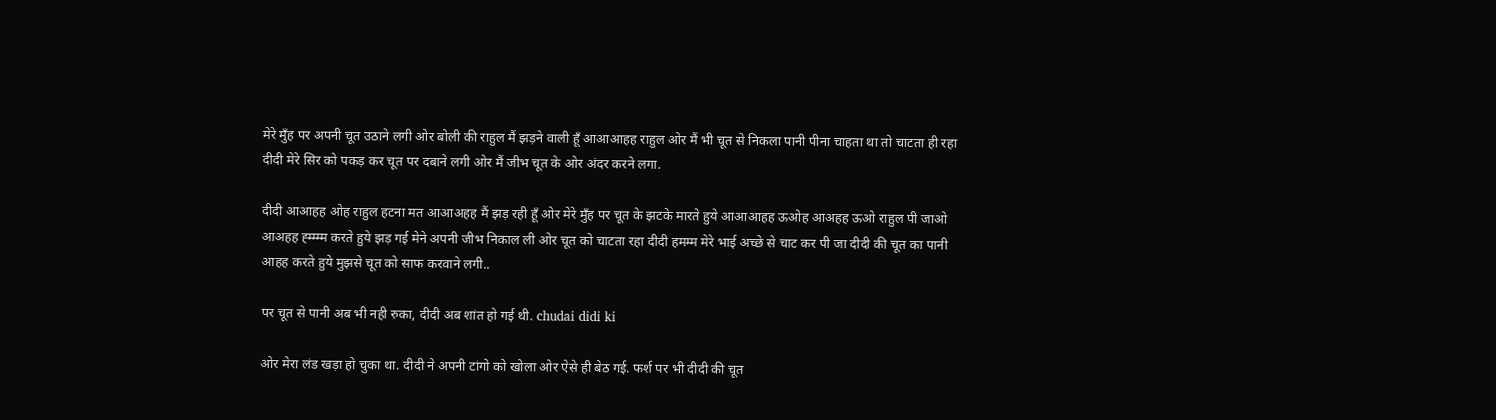मेरे मुँह पर अपनी चूत उठाने लगी ओर बोली की राहुल मैं झड़ने वाली हूँ आआआहह राहुल ओर मैं भी चूत से निकला पानी पीना चाहता था तो चाटता ही रहा दीदी मेरे सिर को पकड़ कर चूत पर दबाने लगी ओर मैं जीभ चूत के ओर अंदर करने लगा.

दीदी आआहह ओह राहुल हटना मत आआअहह मैं झड़ रही हूँ ओर मेरे मुँह पर चूत के झटके मारते हुये आआआहह ऊओह आअहह ऊओ राहुल पी जाओ आअहह ह्म्‍म्म्म करते हुये झड़ गई मेने अपनी जीभ निकाल ली ओर चूत को चाटता रहा दीदी हमम्म मेरे भाई अच्छे से चाट कर पी जा दीदी की चूत का पानी आहह करते हुये मुझसे चूत को साफ करवाने लगी..

पर चूत से पानी अब भी नही रुका, दीदी अब शांत हो गई थी. chudai didi ki

ओर मेरा लंड खड़ा हो चुका था. दीदी ने अपनी टांगो को खोला ओर ऐसे ही बेठ गई. फर्श पर भी दीदी की चूत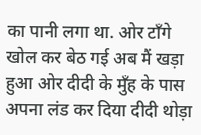का पानी लगा था. ओर टाँगे खोल कर बेठ गई अब मैं खड़ा हुआ ओर दीदी के मुँह के पास अपना लंड कर दिया दीदी थोड़ा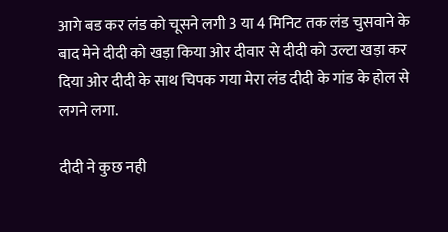आगे बड कर लंड को चूसने लगी 3 या 4 मिनिट तक लंड चुसवाने के बाद मेने दीदी को खड़ा किया ओर दीवार से दीदी को उल्टा खड़ा कर दिया ओर दीदी के साथ चिपक गया मेरा लंड दीदी के गांड के होल से लगने लगा.

दीदी ने कुछ नही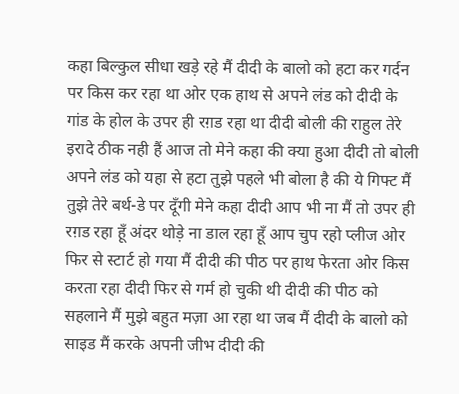कहा बिल्कुल सीधा खड़े रहे मैं दीदी के बालो को हटा कर गर्दन पर किस कर रहा था ओर एक हाथ से अपने लंड को दीदी के गांड के होल के उपर ही रग़ड रहा था दीदी बोली की राहुल तेरे इरादे ठीक नही हैं आज तो मेने कहा की क्या हुआ दीदी तो बोली अपने लंड को यहा से हटा तुझे पहले भी बोला है की ये गिफ्ट मैं तुझे तेरे बर्थ-डे पर दूँगी मेने कहा दीदी आप भी ना मैं तो उपर ही रग़ड रहा हूँ अंदर थोड़े ना डाल रहा हूँ आप चुप रहो प्लीज ओर फिर से स्टार्ट हो गया मैं दीदी की पीठ पर हाथ फेरता ओर किस करता रहा दीदी फिर से गर्म हो चुकी थी दीदी की पीठ को सहलाने मैं मुझे बहुत मज़ा आ रहा था जब मैं दीदी के बालो को साइड मैं करके अपनी जीभ दीदी की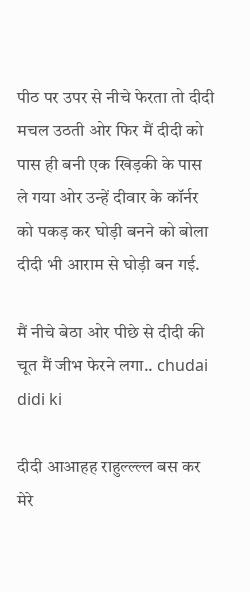पीठ पर उपर से नीचे फेरता तो दीदी मचल उठती ओर फिर मैं दीदी को पास ही बनी एक खिड़की के पास ले गया ओर उन्हें दीवार के कॉर्नर को पकड़ कर घोड़ी बनने को बोला दीदी भी आराम से घोड़ी बन गई.

मैं नीचे बेठा ओर पीछे से दीदी की चूत मैं जीभ फेरने लगा.. chudai didi ki

दीदी आआहह राहुल्ल्ल्ल बस कर मेरे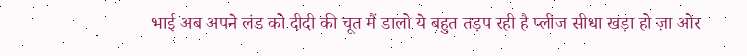भाई अब अपने लंड को दीदी की चूत मैं डालो ये बहुत तड़प रही है प्लीज सीधा खड़ा हो ज़ा ओर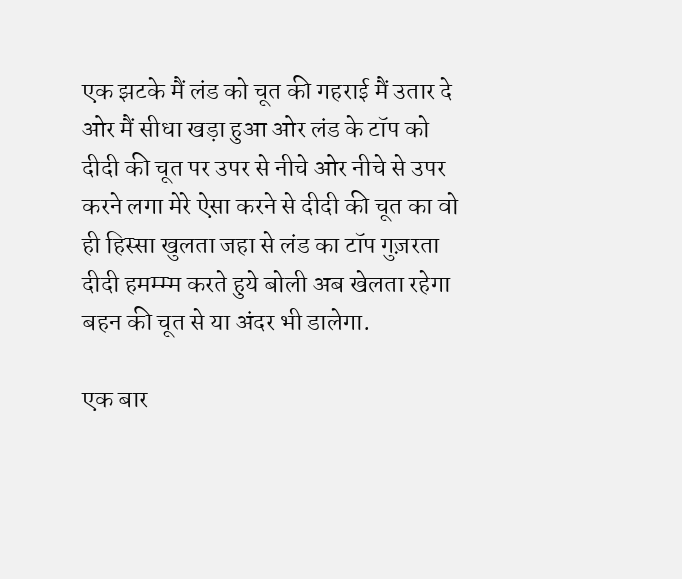एक झटके मैं लंड को चूत की गहराई मैं उतार दे ओर मैं सीधा खड़ा हुआ ओर लंड के टॉप को दीदी की चूत पर उपर से नीचे ओर नीचे से उपर करने लगा मेरे ऐसा करने से दीदी की चूत का वो ही हिस्सा खुलता जहा से लंड का टॉप गुज़रता दीदी हमम्म्म करते हुये बोली अब खेलता रहेगा बहन की चूत से या अंदर भी डालेगा.

एक बार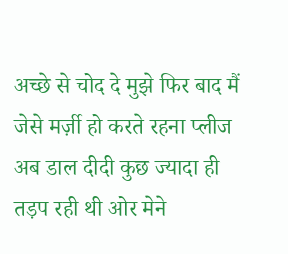अच्छे से चोद दे मुझे फिर बाद मैं जेसे मर्ज़ी हो करते रहना प्लीज अब डाल दीदी कुछ ज्यादा ही तड़प रही थी ओर मेने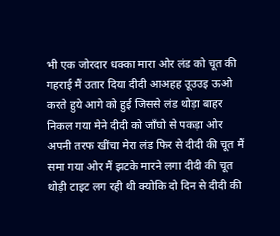भी एक जोरदार धक्का मारा ओर लंड को चूत की गहराई मैं उतार दिया दीदी आअहह उूउउइ ऊओ करते हुये आगे को हुई जिससे लंड थोड़ा बाहर निकल गया मेने दीदी को जाँघो से पकड़ा ओर अपनी तरफ खींचा मेरा लंड फिर से दीदी की चूत मैं समा गया ओर मैं झटके मारने लगा दीदी की चूत थोड़ी टाइट लग रही थी क्योकि दो दिन से दीदी की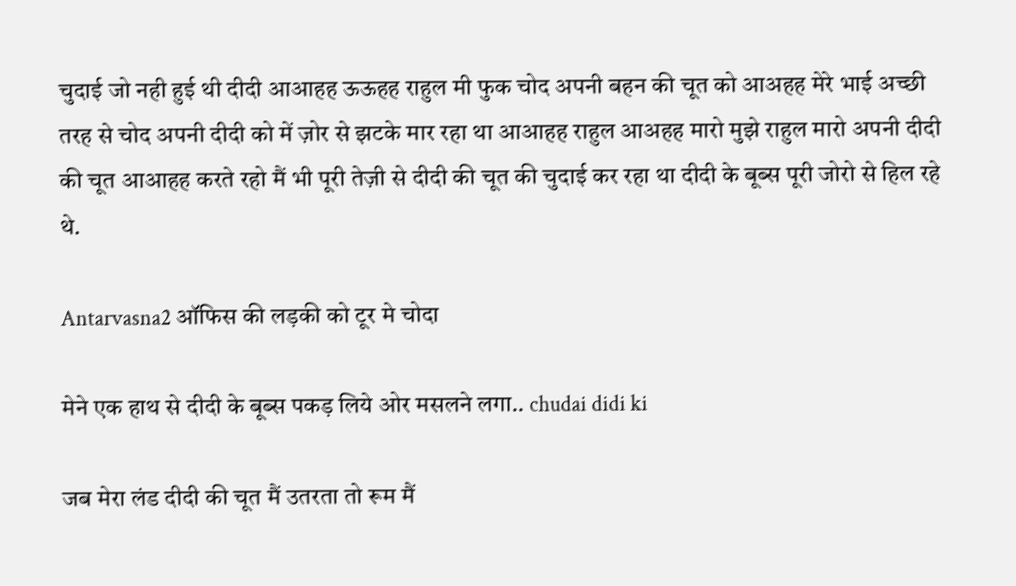चुदाई जो नही हुई थी दीदी आआहह ऊऊहह राहुल मी फुक चोद अपनी बहन की चूत को आअहह मेरे भाई अच्छी तरह से चोद अपनी दीदी को में ज़ोर से झटके मार रहा था आआहह राहुल आअहह मारो मुझे राहुल मारो अपनी दीदी की चूत आआहह करते रहो मैं भी पूरी तेज़ी से दीदी की चूत की चुदाई कर रहा था दीदी के बूब्स पूरी जोरो से हिल रहे थे.

Antarvasna2 ऑफिस की लड़की को टूर मे चोदा

मेने एक हाथ से दीदी के बूब्स पकड़ लिये ओर मसलने लगा.. chudai didi ki

जब मेरा लंड दीदी की चूत मैं उतरता तो रूम मैं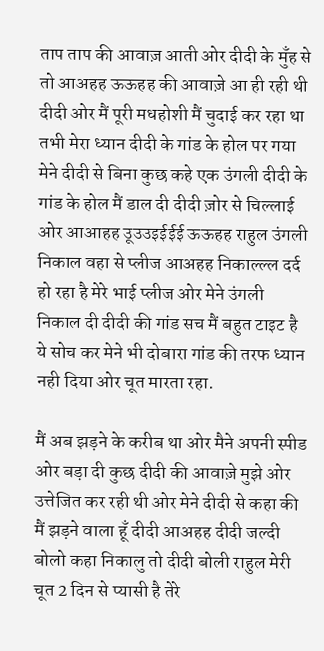ताप ताप की आवाज़ आती ओर दीदी के मुँह से तो आअहह ऊऊहह की आवाज़े आ ही रही थी दीदी ओर मैं पूरी मधहोशी मैं चुदाई कर रहा था तभी मेरा ध्यान दीदी के गांड के होल पर गया मेने दीदी से बिना कुछ कहे एक उंगली दीदी के गांड के होल मैं डाल दी दीदी ज़ोर से चिल्लाई ओर आआहह उूउउइईईई ऊऊहह राहुल उंगली निकाल वहा से प्लीज आअहह निकाल्ल्ल दर्द हो रहा है मेरे भाई प्लीज ओर मेने उंगली निकाल दी दीदी की गांड सच मैं बहुत टाइट है ये सोच कर मेने भी दोबारा गांड की तरफ ध्यान नही दिया ओर चूत मारता रहा.

मैं अब झड़ने के करीब था ओर मैने अपनी स्पीड ओर बड़ा दी कुछ दीदी की आवाज़े मुझे ओर उत्तेजित कर रही थी ओर मेने दीदी से कहा की मैं झड़ने वाला हूँ दीदी आअहह दीदी जल्दी बोलो कहा निकालु तो दीदी बोली राहुल मेरी चूत 2 दिन से प्यासी है तेरे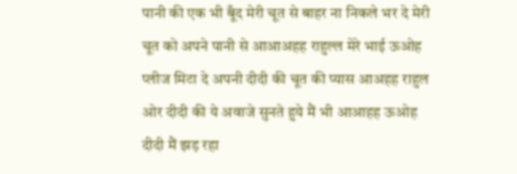पानी की एक भी बूँद मेरी चूत से बाहर ना निकले भर दे मेरी चूत को अपने पानी से आआअहह राहुल्ल मेरे भाई ऊओह प्लीज मिटा दे अपनी दीदी की चूत की प्यास आअहह राहुल ओर दीदी की ये अवाजे सुनते हुये मैं भी आआहह ऊओह दीदी मैं झड़ रहा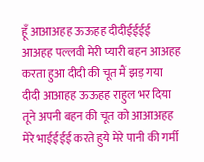हूँ आआअहह ऊऊहह दीदीईईईई आअहह पल्लवी मेरी प्यारी बहन आअहह करता हुआ दीदी की चूत मैं झड़ गया दीदी आआहह ऊऊहह राहुल भर दिया तूने अपनी बहन की चूत को आआअहह मेरे भाईईईई करते हुये मेरे पानी की गर्मी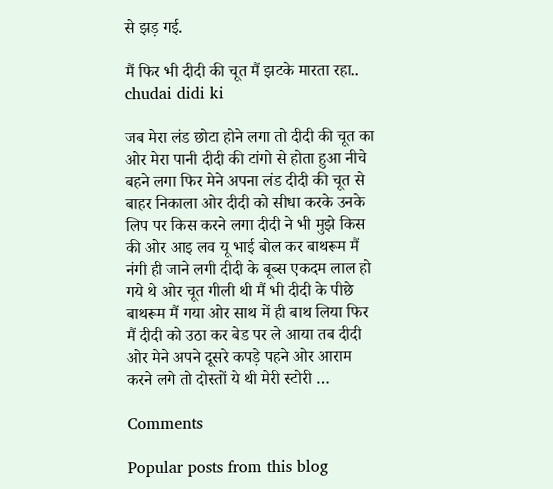से झड़ गई.

मैं फिर भी दीदी की चूत मैं झटके मारता रहा.. chudai didi ki

जब मेरा लंड छोटा होने लगा तो दीदी की चूत का ओर मेरा पानी दीदी की टांगो से होता हुआ नीचे बहने लगा फिर मेने अपना लंड दीदी की चूत से बाहर निकाला ओर दीदी को सीधा करके उनके लिप पर किस करने लगा दीदी ने भी मुझे किस की ओर आइ लव यू भाई बोल कर बाथरूम मैं नंगी ही जाने लगी दीदी के बूब्स एकदम लाल हो गये थे ओर चूत गीली थी मैं भी दीदी के पीछे बाथरूम मैं गया ओर साथ में ही बाथ लिया फिर मैं दीदी को उठा कर बेड पर ले आया तब दीदी ओर मेने अपने दूसरे कपड़े पहने ओर आराम करने लगे तो दोस्तों ये थी मेरी स्टोरी …

Comments

Popular posts from this blog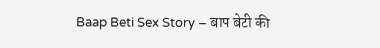Baap Beti Sex Story – बाप बेटी की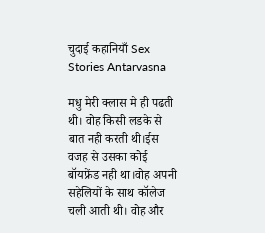चुदाई कहानियाँ Sex Stories Antarvasna

मधु मेरी क्लास मे ही पढती थी। वोह किसी लडके से बात नही करती थी।ईस वजह से उसका कोई बॉयफ्रेंड नही था।वोह अपनी सहेलियों के साथ कॉलेज चली आती थी। वोह और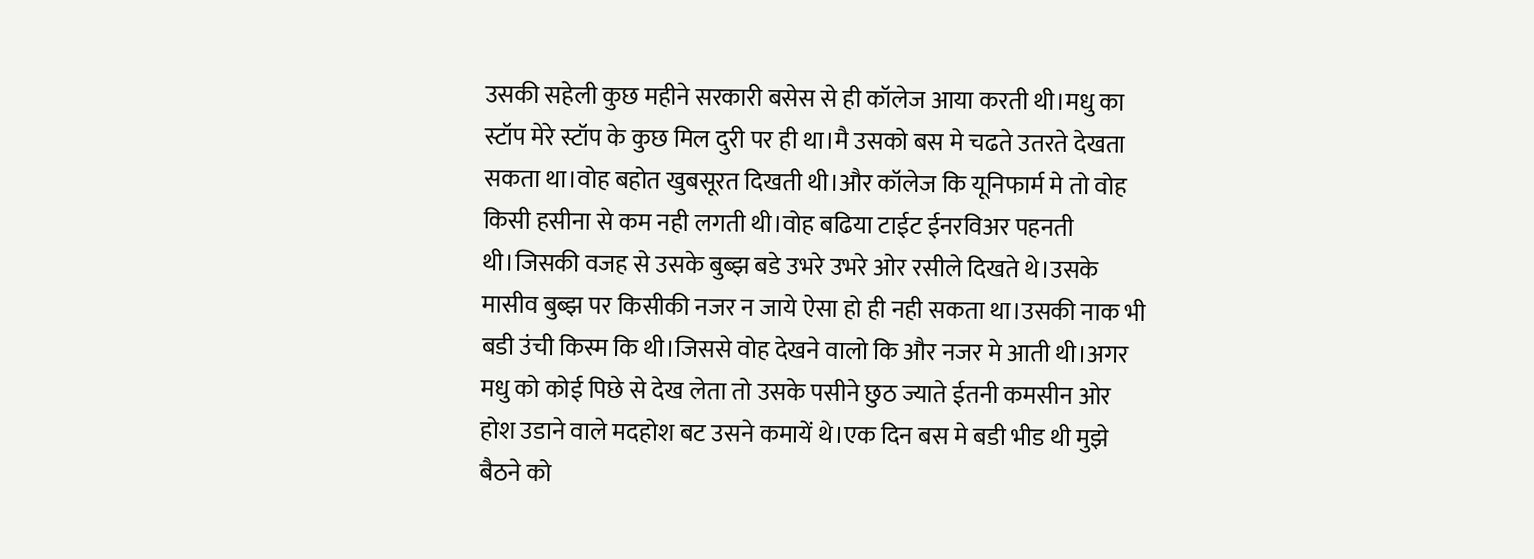उसकी सहेली कुछ महीने सरकारी बसेस से ही कॉलेज आया करती थी।मधु का स्टॉप मेरे स्टॉप के कुछ मिल दुरी पर ही था।मै उसको बस मे चढते उतरते देखता सकता था।वोह बहोत खुबसूरत दिखती थी।और कॉलेज कि यूनिफार्म मे तो वोह किसी हसीना से कम नही लगती थी।वोह बढिया टाईट ईनरविअर पहनती थी।जिसकी वजह से उसके बुब्झ बडे उभरे उभरे ओर रसीले दिखते थे।उसके मासीव बुब्झ पर किसीकी नजर न जाये ऐसा हो ही नही सकता था।उसकी नाक भी बडी उंची किस्म कि थी।जिससे वोह देखने वालो कि और नजर मे आती थी।अगर मधु को कोई पिछे से देख लेता तो उसके पसीने छुठ ज्याते ईतनी कमसीन ओर होश उडाने वाले मदहोश बट उसने कमायें थे।एक दिन बस मे बडी भीड थी मुझे बैठने को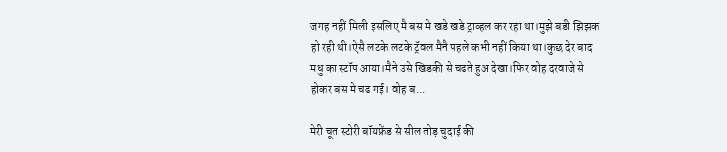जगह नहीं मिली इसलिए मै बस मे खडे खडे ट्राव्हल कर रहा था।मुझे बडी झिझक हो रही थी।ऐसै लटके लटके ट्रॅवल मैनै पहले कभी नहीं किया था।कुछ देर बाद मधु का स्टॉप आया।मैने उसे खिडकी से चढते हुअ देखा।फिर वोह दरवाजे से होकर बस मे चढ गई। वोह ब...

मेरी चूत स्टोरी बॉयफ्रेंड से सील तोड़ चुदाई की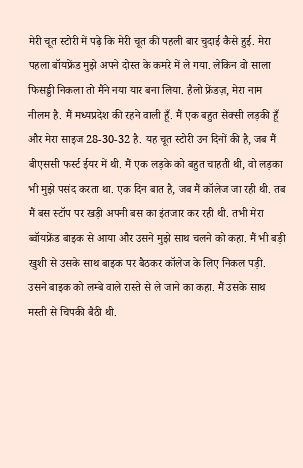मेरी चूत स्टोरी में पढ़े कि मेरी चूत की पहली बार चुदाई कैसे हुई. मेरा पहला बॉयफ्रेंड मुझे अपने दोस्त के कमरे में ले गया. लेकिन वो साला फिसड्डी निकला तो मैंने नया यार बना लिया. हैलो फ्रेंडज़, मेरा नाम नीलम है. मैं मध्यप्रदेश की रहने वाली हूँ. मैं एक बहुत सेक्सी लड़की हूँ और मेरा साइज 28-30-32 है. यह चूत स्टोरी उन दिनों की है, जब मैं बीएससी फर्स्ट ईयर में थी. मैं एक लड़के को बहुत चाहती थी, वो लड़का भी मुझे पसंद करता था. एक दिन बात है, जब मैं कॉलेज जा रही थी. तब मैं बस स्टॉप पर खड़ी अपनी बस का इंतजार कर रही थी. तभी मेरा ब्वॉयफ्रेंड बाइक से आया और उसने मुझे साथ चलने को कहा. मैं भी बड़ी खुशी से उसके साथ बाइक पर बैठकर कॉलेज के लिए निकल पड़ी. उसने बाइक को लम्बे वाले रास्ते से ले जाने का कहा. मैं उसके साथ मस्ती से चिपकी बैठी थी.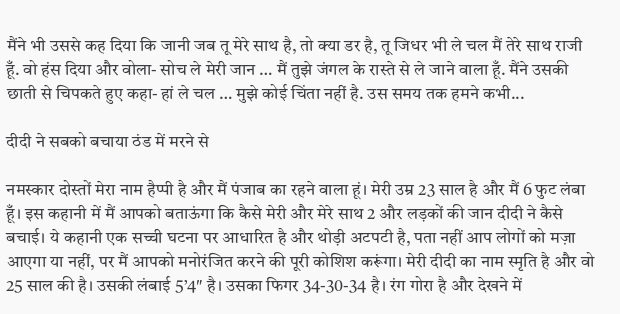मैंने भी उससे कह दिया कि जानी जब तू मेरे साथ है, तो क्या डर है, तू जिधर भी ले चल मैं तेरे साथ राजी हूँ. वो हंस दिया और वोला- सोच ले मेरी जान … मैं तुझे जंगल के रास्ते से ले जाने वाला हूँ. मैंने उसकी छाती से चिपकते हुए कहा- हां ले चल … मुझे कोई चिंता नहीं है. उस समय तक हमने कभी...

दीदी ने सबको बचाया ठंड में मरने से

नमस्कार दोस्तों मेरा नाम हैप्पी है और मैं पंजाब का रहने वाला हूं। मेरी उम्र 23 साल है और मैं 6 फुट लंबा हूँ। इस कहानी में मैं आपको बताऊंगा कि कैसे मेरी और मेरे साथ 2 और लड़कों की जान दीदी ने कैसे बचाई। ये कहानी एक सच्ची घटना पर आधारित है और थोड़ी अटपटी है, पता नहीं आप लोगों को मज़ा आएगा या नहीं, पर मैं आपको मनोरंजित करने की पूरी कोशिश करूंगा। मेरी दीदी का नाम स्मृति है और वो 25 साल की है। उसकी लंबाई 5’4″ है। उसका फिगर 34-30-34 है। रंग गोरा है और देखने में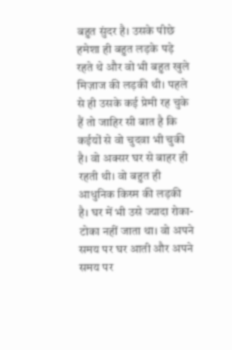बहुत सुंदर है। उसके पीछे हमेशा ही बहुत लड़के पड़े रहते थे और वो भी बहुत खुले मिज़ाज की लड़की थी। पहले से ही उसके कई प्रेमी रह चुके हैं तो जाहिर सी बात है कि कईयों से वो चुदवा भी चुकी है। वो अक्सर घर से बाहर ही रहती थी। वो बहुत ही आधुनिक किस्म की लड़की है। घर में भी उसे ज्यादा रोका-टोका नहीं जाता था। वो अपने समय पर घर आती और अपने समय पर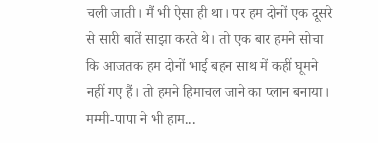चली जाती। मैं भी ऐसा ही था। पर हम दोनों एक दूसरे से सारी बातें साझा करते थे। तो एक बार हमने सोचा कि आजतक हम दोनों भाई बहन साथ में कहीं घूमने नहीं गए हैं। तो हमने हिमाचल जाने का प्लान बनाया। मम्मी-पापा ने भी हाम...